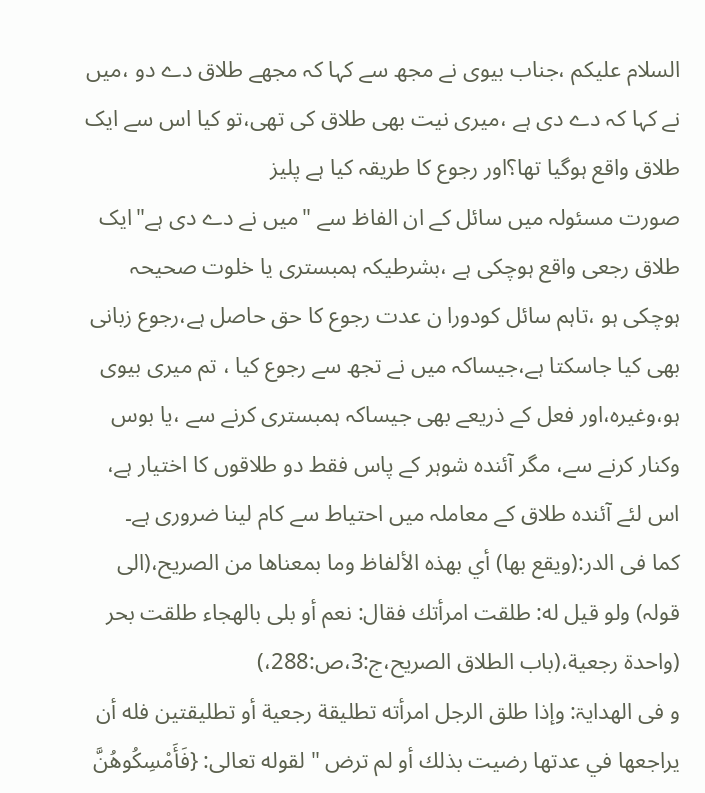السلام علیکم ،جناب بیوی نے مجھ سے کہا کہ مجھے طلاق دے دو ،میں نے کہا کہ دے دی ہے ،میری نیت بھی طلاق کی تھی،تو کیا اس سے ایک طلاق واقع ہوگیا تھا؟اور رجوع کا طریقہ کیا ہے پلیز
صورت مسئولہ میں سائل کے ان الفاظ سے "میں نے دے دی ہے"ایک طلاق رجعی واقع ہوچکی ہے ،بشرطیکہ ہمبستری یا خلوت صحیحہ ہوچکی ہو ،تاہم سائل کودورا ن عدت رجوع کا حق حاصل ہے،رجوع زبانی بھی کیا جاسکتا ہے،جیساکہ میں نے تجھ سے رجوع کیا ، تم میری بیوی ہو،وغیرہ،اور فعل کے ذریعے بھی جیساکہ ہمبستری کرنے سے ،یا بوس وکنار کرنے سے، مگر آئندہ شوہر کے پاس فقط دو طلاقوں کا اختیار ہے، اس لئے آئندہ طلاق کے معاملہ میں احتیاط سے کام لینا ضروری ہے۔
کما فی الدر:(ويقع بها) أي بهذه الألفاظ وما بمعناها من الصريح،(الی قولہ) ولو قيل له: طلقت امرأتك فقال: نعم أو بلى بالهجاء طلقت بحر (واحدة رجعية،(باب الطلاق الصریح،ج:3،ص:288،)
و فی الھدایۃ: وإذا طلق الرجل امرأته تطليقة رجعية أو تطليقتين فله أن يراجعها في عدتها رضيت بذلك أو لم ترض " لقوله تعالى: {فَأَمْسِكُوهُنَّ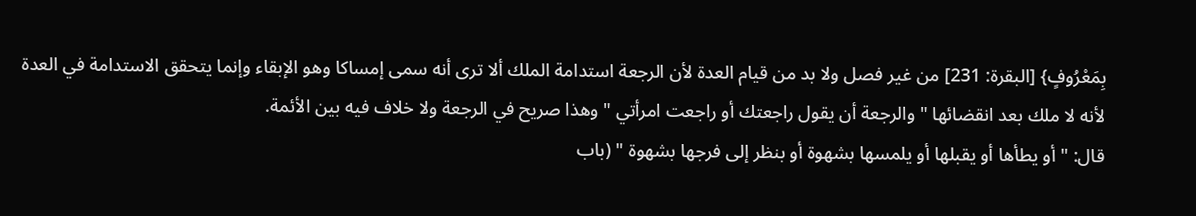بِمَعْرُوفٍ} [البقرة: 231] من غير فصل ولا بد من قيام العدة لأن الرجعة استدامة الملك ألا ترى أنه سمى إمساكا وهو الإبقاء وإنما يتحقق الاستدامة في العدة لأنه لا ملك بعد انقضائها " والرجعة أن يقول راجعتك أو راجعت امرأتي " وهذا صريح في الرجعة ولا خلاف فيه بين الأئمة.
قال: " أو يطأها أو يقبلها أو يلمسها بشهوة أو بنظر إلى فرجها بشهوة " (باب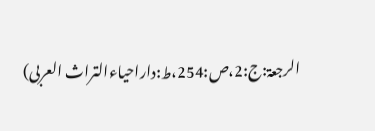الرجعۃ:ج:2،ص:254،ط:داراحیاءالتراث العربی)